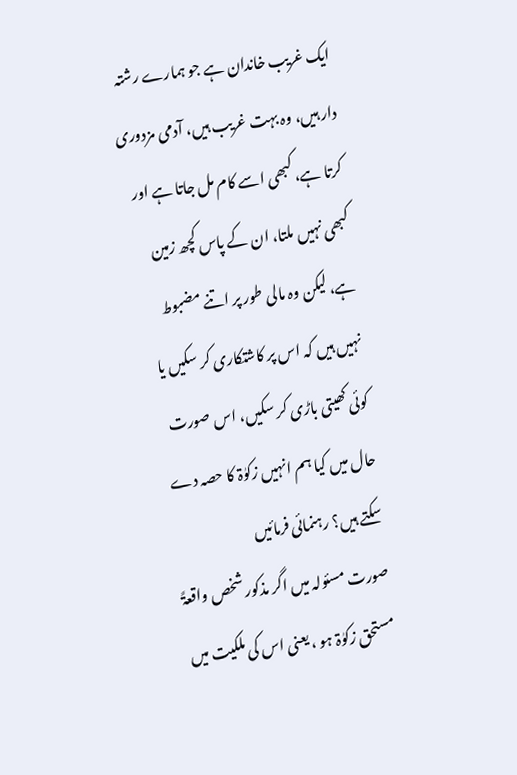ایک غریب خاندان ہے جو ہمارے رشتہ دار ہیں، وہ بہت غریب ہیں، آدمی مزدوری کرتا ہے، کبھی اسے کام مل جاتا ہے اور کبھی نہیں ملتا، ان کے پاس کچھ زمین ہے، لیکن وہ مالی طور پر اتنے مضبوط نہیں ہیں کہ اس پر کاشتکاری کر سکیں یا کوئی کھیتی باڑی کر سکیں، اس صورت حال میں کیا ہم انہیں زکوٰۃ کا حصہ دے سکتے ہیں؟ رہنمائی فرمائیں
صورت مسئولہ میں اگر مذکور شخص واقعۃً مستحق زکوٰۃ ہو ، یعنی اس کی ملکیت میں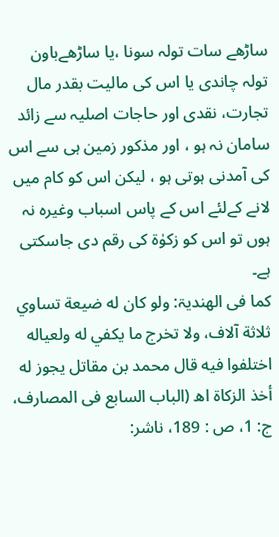ساڑھے سات تولہ سونا ،یا ساڑھےباون تولہ چاندی یا اس کی مالیت بقدر مال تجارت، نقدی اور حاجات اصلیہ سے زائد سامان نہ ہو ، اور مذکور زمین ہی سے اس کی آمدنی ہوتی ہو ، لیکن اس کو کام میں لانے کےلئے اس کے پاس اسباب وغیرہ نہ ہوں تو اس کو زکوٰۃ کی رقم دی جاسکتی ہے۔
کما فی الھندیۃ: ولو كان له ضيعة تساوي ثلاثة آلاف، ولا تخرج ما يكفي له ولعياله اختلفوا فيه قال محمد بن مقاتل يجوز له أخذ الزكاة اھ (الباب السابع فی المصارف، ج: 1، ص : 189، ناشر: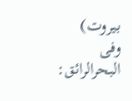بیروت)
وفی البحرالرائق: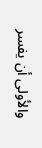والأولى أن يفسر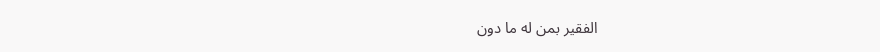الفقير بمن له ما دون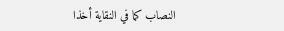النصاب كما في النقاية أخذا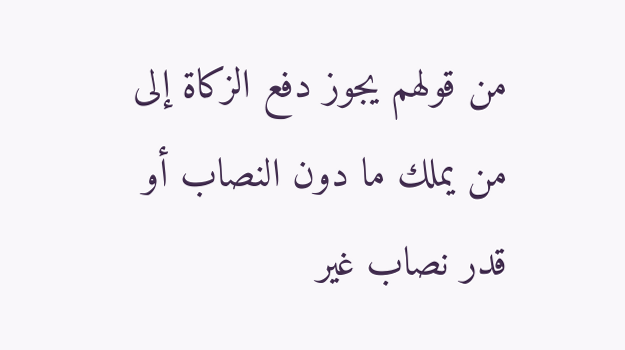من قولهم يجوز دفع الزكاة إلى من يملك ما دون النصاب أو قدر نصاب غير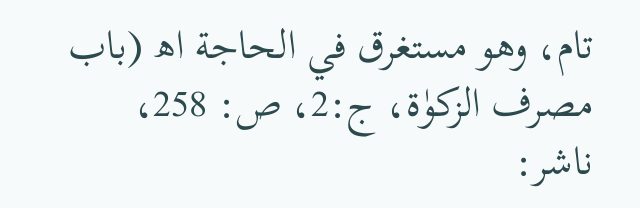تام، وهو مستغرق في الحاجة اھ (باب مصرف الزکوٰۃ، ج:2، ص: 258، ناشر: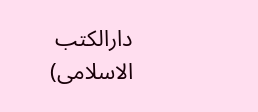دارالکتب الاسلامی)